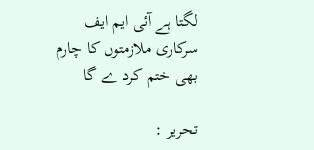لگتا ہے آئی ایم ایف سرکاری ملازمتوں کا چارم بھی ختم کرد ے گا

تحریر :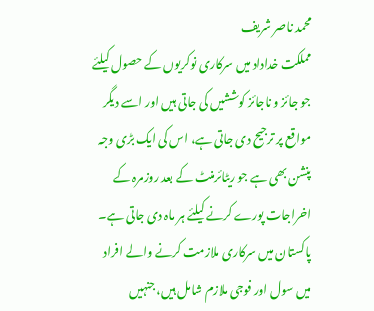محمد ناصر شریف
مملکت خداداد میں سرکاری نوکریوں کے حصول کیلئے جو جائز و ناجائز کوششیں کی جاتی ہیں اور اسے دیگر مواقع پر ترجیح دی جاتی ہے، اس کی ایک بڑی وجہ پنشن بھی ہے جو ریٹائرمنٹ کے بعد روزمرہ کے اخراجات پورے کرنے کیلئے ہر ماہ دی جاتی ہے۔ پاکستان میں سرکاری ملازمت کرنے والے افراد میں سول اور فوجی ملازم شامل ہیں، جنہیں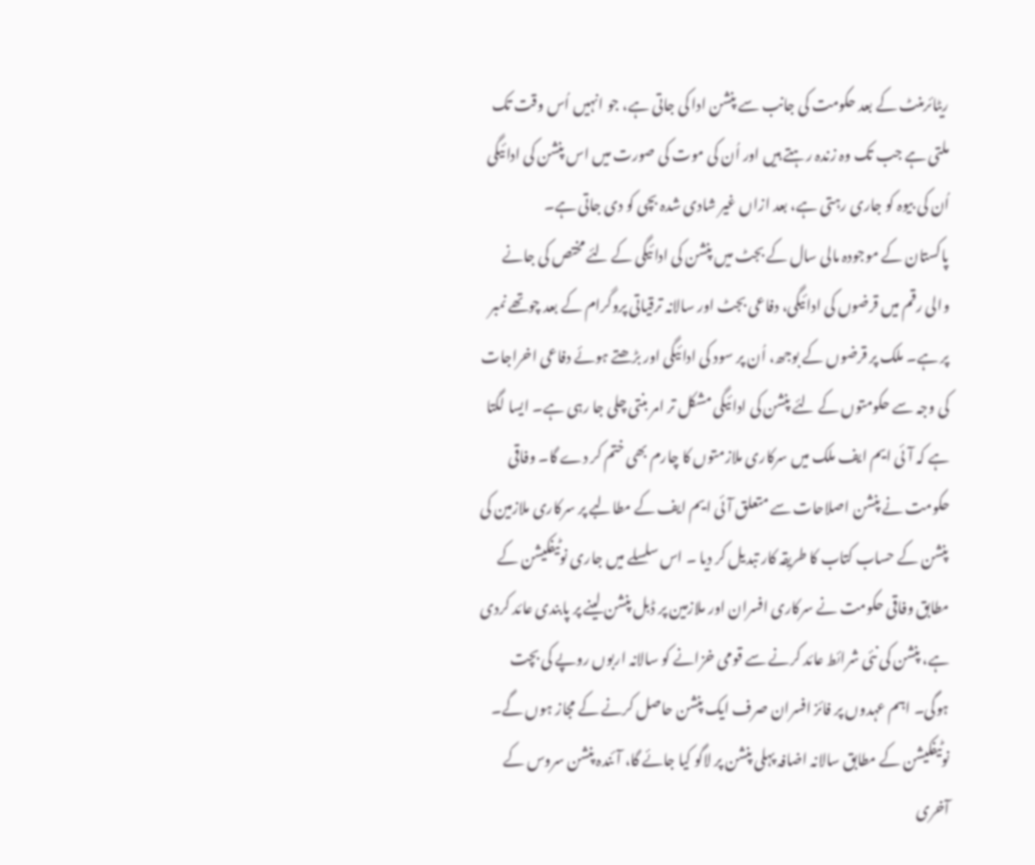ریٹائرمنٹ کے بعد حکومت کی جانب سے پنشن ادا کی جاتی ہے، جو انہیں اُس وقت تک ملتی ہے جب تک وہ زندہ رہتے ہیں اور اُن کی موت کی صورت میں اس پنشن کی ادائیگی اُن کی بیوہ کو جاری رہتی ہے، بعد ازاں غیر شادی شدہ بچی کو دی جاتی ہے۔
پاکستان کے موجودہ مالی سال کے بجٹ میں پنشن کی ادائیگی کے لئے مختص کی جانے والی رقم میں قرضوں کی ادائیگی، دفاعی بجٹ اور سالانہ ترقیاتی پروگرام کے بعد چوتھے نمبر پر ہے۔ ملک پر قرضوں کے بوجھ، اُن پر سود کی ادائیگی اور بڑھتے ہوئے دفاعی اخراجات کی وجہ سے حکومتوں کے لئے پنشن کی ادائیگی مشکل تر امر بنتی چلی جا رہی ہے۔ ایسا لگتا ہے کہ آئی ایم ایف ملک میں سرکاری ملازمتوں کا چارم بھی ختم کر دے گا۔ وفاقی حکومت نے پنشن اصلاحات سے متعلق آئی ایم ایف کے مطالبے پر سرکاری ملازمین کی پنشن کے حساب کتاب کا طریقہ کار تبدیل کر دیا ۔ اس سلسلے میں جاری نوٹیفکیشن کے مطابق وفاقی حکومت نے سرکاری افسران اور ملازمین پر ڈبل پنشن لینے پر پابندی عائد کردی ہے، پنشن کی نئی شرائط عائد کرنے سے قومی خزانے کو سالانہ اربوں روپے کی بچت ہوگی۔ اہم عہدوں پر فائز افسران صرف ایک پنشن حاصل کرنے کے مجاز ہوں گے۔ نوٹیفکیشن کے مطابق سالانہ اضافہ پہلی پنشن پر لاگو کیا جائے گا، آئندہ پنشن سروس کے آخری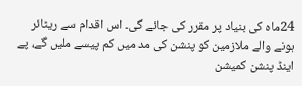24ماہ کی بنیاد پر مقرر کی جائے گی۔ اس اقدام سے ریٹائر ہونے والے ملازمین کو پنشن کی مد میں کم پیسے ملیں گے، پے اینڈ پنشن کمیشن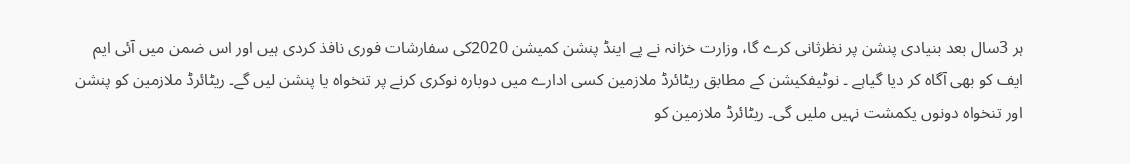ہر 3سال بعد بنیادی پنشن پر نظرثانی کرے گا، وزارت خزانہ نے پے اینڈ پنشن کمیشن 2020کی سفارشات فوری نافذ کردی ہیں اور اس ضمن میں آئی ایم ایف کو بھی آگاہ کر دیا گیاہے ۔ نوٹیفکیشن کے مطابق ریٹائرڈ ملازمین کسی ادارے میں دوبارہ نوکری کرنے پر تنخواہ یا پنشن لیں گے۔ ریٹائرڈ ملازمین کو پنشن اور تنخواہ دونوں یکمشت نہیں ملیں گی۔ ریٹائرڈ ملازمین کو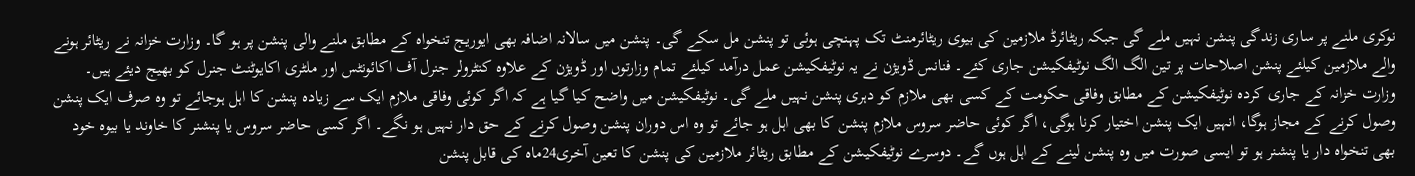نوکری ملنے پر ساری زندگی پنشن نہیں ملے گی جبکہ ریٹائرڈ ملازمین کی بیوی ریٹائرمنٹ تک پہنچی ہوئی تو پنشن مل سکے گی۔ پنشن میں سالانہ اضافہ بھی ایوریج تنخواہ کے مطابق ملنے والی پنشن پر ہو گا۔ وزارت خزانہ نے ریٹائر ہونے والے ملازمین کیلئے پنشن اصلاحات پر تین الگ الگ نوٹیفکیشن جاری کئے۔ فنانس ڈویژن نے یہ نوٹیفکیشن عمل درآمد کیلئے تمام وزارتوں اور ڈویژن کے علاوہ کنٹرولر جنرل آف اکائونٹس اور ملٹری اکایوٹنٹ جنرل کو بھیج دیئے ہیں۔
وزارت خزانہ کے جاری کردہ نوٹیفکیشن کے مطابق وفاقی حکومت کے کسی بھی ملازم کو دہری پنشن نہیں ملے گی۔ نوٹیفکیشن میں واضح کیا گیا ہے کہ اگر کوئی وفاقی ملازم ایک سے زیادہ پنشن کا اہل ہوجائے تو وہ صرف ایک پنشن وصول کرنے کے مجاز ہوگا، انہیں ایک پنشن اختیار کرنا ہوگی، اگر کوئی حاضر سروس ملازم پنشن کا بھی اہل ہو جائے تو وہ اس دوران پنشن وصول کرنے کے حق دار نہیں ہو نگے۔ اگر کسی حاضر سروس یا پنشنر کا خاوند یا بیوہ خود بھی تنخواہ دار یا پنشنر ہو تو ایسی صورت میں وہ پنشن لینے کے اہل ہوں گے۔ دوسرے نوٹیفکیشن کے مطابق ریٹائر ملازمین کی پنشن کا تعین آخری24ماہ کی قابل پنشن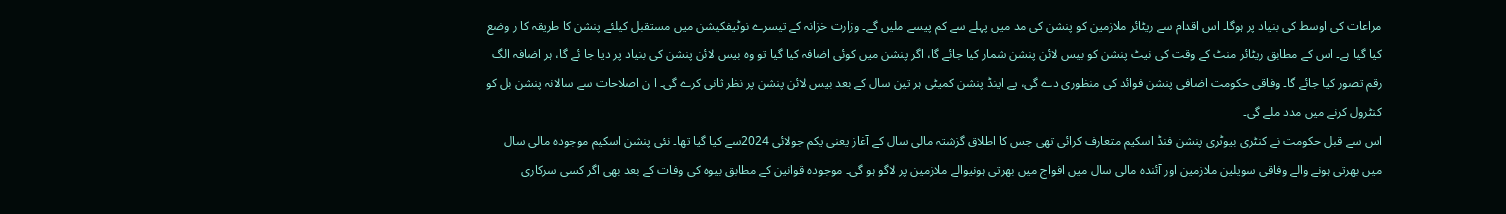مراعات کی اوسط کی بنیاد پر ہوگا۔ اس اقدام سے ریٹائر ملازمین کو پنشن کی مد میں پہلے سے کم پیسے ملیں گے۔ وزارت خزانہ کے تیسرے نوٹیفکیشن میں مستقبل کیلئے پنشن کا طریقہ کا ر وضع کیا گیا ہے۔ اس کے مطابق ریٹائر منٹ کے وقت کی نیٹ پنشن کو بیس لائن پنشن شمار کیا جائے گا، اگر پنشن میں کوئی اضافہ کیا گیا تو وہ بیس لائن پنشن کی بنیاد پر دیا جا ئے گا، ہر اضافہ الگ رقم تصور کیا جائے گا۔ وفاقی حکومت اضافی پنشن فوائد کی منظوری دے گی، پے اینڈ پنشن کمیٹی ہر تین سال کے بعد بیس لائن پنشن پر نظر ثانی کرے گی۔ ا ن اصلاحات سے سالانہ پنشن بل کو کنٹرول کرنے میں مدد ملے گی۔
اس سے قبل حکومت نے کنٹری بیوٹری پنشن فنڈ اسکیم متعارف کرائی تھی جس کا اطلاق گزشتہ مالی سال کے آغاز یعنی یکم جولائی 2024سے کیا گیا تھا۔ نئی پنشن اسکیم موجودہ مالی سال میں بھرتی ہونے والے وفاقی سویلین ملازمین اور آئندہ مالی سال میں افواج میں بھرتی ہونیوالے ملازمین پر لاگو ہو گی۔ موجودہ قوانین کے مطابق بیوہ کی وفات کے بعد بھی اگر کسی سرکاری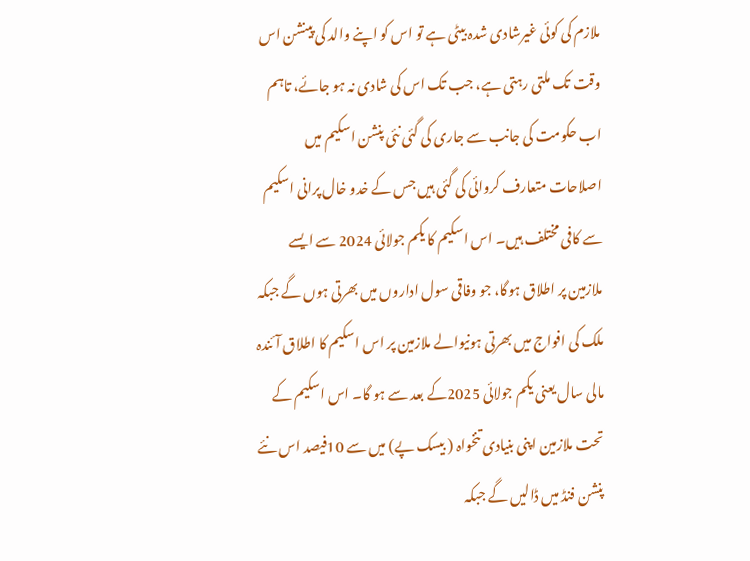ملازم کی کوئی غیرشادی شدہ بیٹی ہے تو اس کو اپنے والد کی پینشن اس وقت تک ملتی رہتی ہے، جب تک اس کی شادی نہ ہو جائے، تاہم اب حکومت کی جانب سے جاری کی گئی نئی پنشن اسکیم میں اصلاحات متعارف کروائی کی گئی ہیں جس کے خدو خال پرانی اسکیم سے کافی مختلف ہیں۔ اس اسکیم کا یکم جولائی 2024 سے ایسے ملازمین پر اطلاق ہوگا، جو وفاقی سول اداروں میں بھرتی ہوں گے جبکہ ملک کی افواج میں بھرتی ہونیوالے ملازمین پر اس اسکیم کا اطلاق آئندہ مالی سال یعنی یکم جولائی 2025کے بعد سے ہو گا۔ اس اسکیم کے تحت ملازمین اپنی بنیادی تنخواہ ( بیسک پے) میں سے 10فیصد اس نئے پنشن فنڈ میں ڈالیں گے جبکہ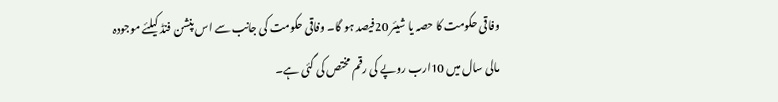وفاقی حکومت کا حصہ یا شیئر 20فیصد ہو گا۔ وفاقی حکومت کی جانب سے اس پنشن فنڈ کیلئے موجودہ مالی سال میں 10ارب روپے کی رقم مختص کی گئی ہے۔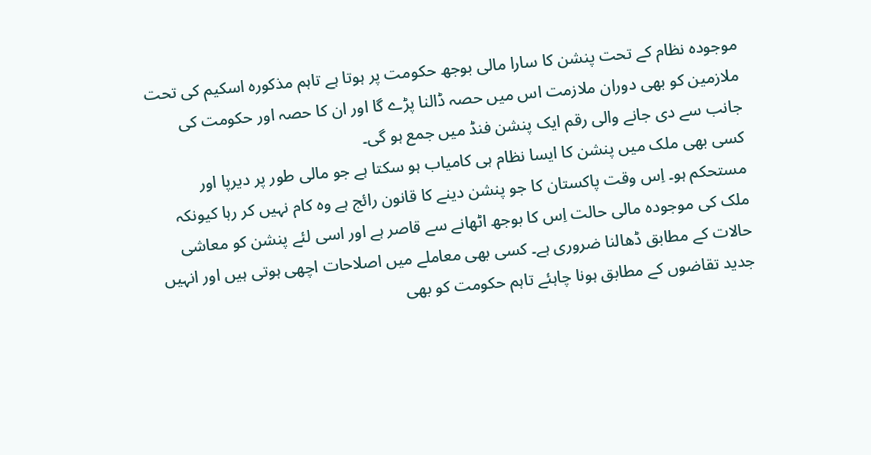موجودہ نظام کے تحت پنشن کا سارا مالی بوجھ حکومت پر ہوتا ہے تاہم مذکورہ اسکیم کی تحت ملازمین کو بھی دوران ملازمت اس میں حصہ ڈالنا پڑے گا اور ان کا حصہ اور حکومت کی جانب سے دی جانے والی رقم ایک پنشن فنڈ میں جمع ہو گی۔
کسی بھی ملک میں پنشن کا ایسا نظام ہی کامیاب ہو سکتا ہے جو مالی طور پر دیرپا اور مستحکم ہو۔ اِس وقت پاکستان کا جو پنشن دینے کا قانون رائج ہے وہ کام نہیں کر رہا کیونکہ ملک کی موجودہ مالی حالت اِس کا بوجھ اٹھانے سے قاصر ہے اور اسی لئے پنشن کو معاشی حالات کے مطابق ڈھالنا ضروری ہے۔ کسی بھی معاملے میں اصلاحات اچھی ہوتی ہیں اور انہیں جدید تقاضوں کے مطابق ہونا چاہئے تاہم حکومت کو بھی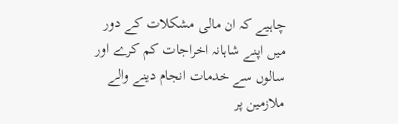چاہیے کہ ان مالی مشکلات کے دور میں اپنے شاہانہ اخراجات کم کرے اور سالوں سے خدمات انجام دینے والے ملازمین پر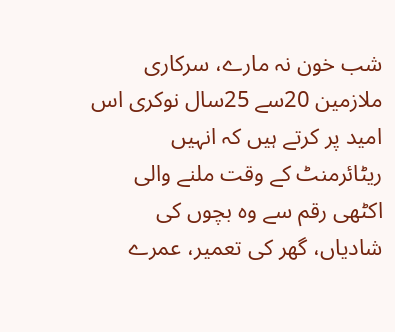شب خون نہ مارے، سرکاری ملازمین 20سے 25سال نوکری اس امید پر کرتے ہیں کہ انہیں ریٹائرمنٹ کے وقت ملنے والی اکٹھی رقم سے وہ بچوں کی شادیاں، گھر کی تعمیر، عمرے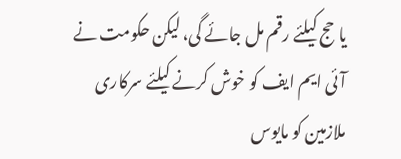یا حج کیلئے رقم مل جائے گی، لیکن حکومت نے آئی ایم ایف کو خوش کرنے کیلئے سرکاری ملازمین کو مایوس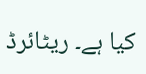کیا ہے۔ ریٹائرڈ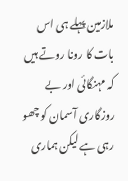ملازمین پہلے ہی اس بات کا رونا روتے ہیں کہ مہنگائی اور بے روزگاری آسمان کو چھو رہی ہے لیکن ہماری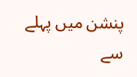پنشن میں پہلے سے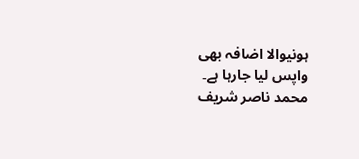ہونیوالا اضافہ بھی واپس لیا جارہا ہے۔
محمد ناصر شریف